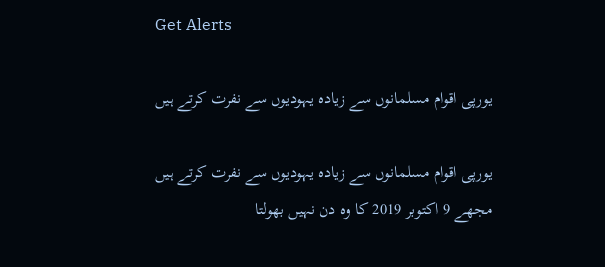Get Alerts

یورپی اقوام مسلمانوں سے زیادہ یہودیوں سے نفرت کرتے ہیں

یورپی اقوام مسلمانوں سے زیادہ یہودیوں سے نفرت کرتے ہیں
مجھے 9 اکتوبر 2019 کا وہ دن نہیں بھولتا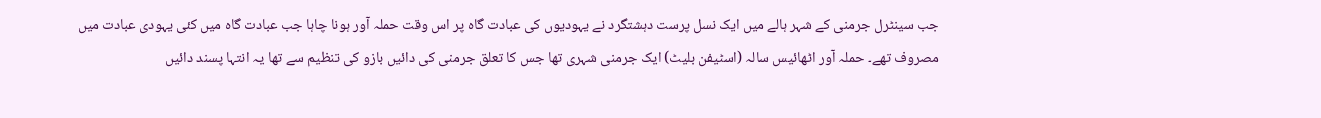جب سینٹرل جرمنی کے شہر ہالے میں ایک نسل پرست دہشتگرد نے یہودیوں کی عبادت گاہ پر اس وقت حملہ آور ہونا چاہا جب عبادت گاہ میں کئی یہودی عبادت میں مصروف تھے۔ حملہ آور اٹھائیس سالہ (اسٹیفن بلیٹ) ایک جرمنی شہری تھا جس کا تعلق جرمنی کی دائیں بازو کی تنظیم سے تھا یہ انتہا پسند دائیں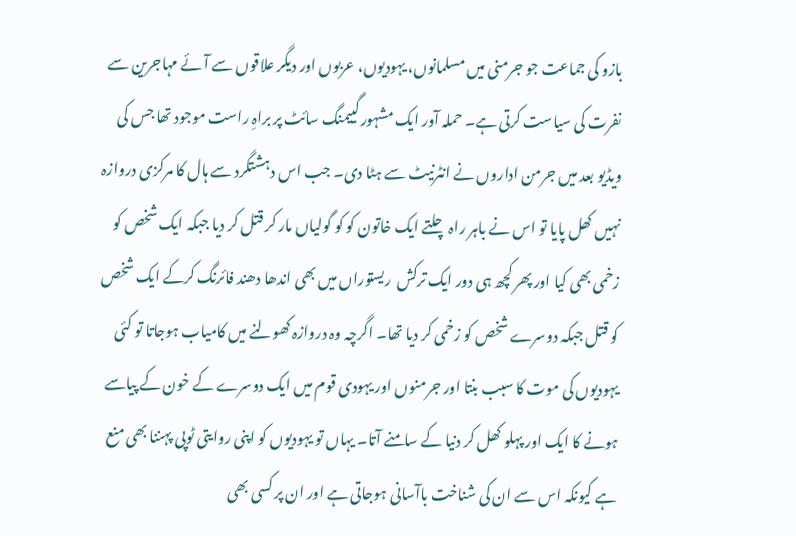بازو کی جماعت جو جرمنی میں مسلمانوں، یہودیوں، عربوں اور دیگر علاقوں سے آئے مہاجرین سے نفرت کی سیاست کرتی ہے۔ حملہ آور ایک مشہور گییمنگ سائٹ پر براہِ راست موجود تھا جس کی ویڈیو بعد میں جرمن اداروں نے انٹرنیٹ سے ہٹا دی۔ جب اس دہشتگرد سے ہال کا مرکزی دروازہ نہیں کھل پایا تو اس نے باہر راہ چلتے ایک خاتون کو کو گولیاں مار کر قتل کر دیا جبکہ ایک شخص کو زخمی بھی کیا اور پھر کچھ ہی دور ایک ترکش  ریستوراں میں بھی اندھا دھند فائرنگ کرکے ایک شخص کو قتل جبکہ دوسرے شخص کو زخمی کر دیا تھا۔ اگرچہ وہ دروازہ کھولنے میں کامیاب ہوجاتا تو کئی یہودیوں کی موت کا سبب بنتا اور جرمنوں اور یہودی قوم میں ایک دوسرے کے خون کے پیاسے ہونے کا ایک اور پہلو کھل کر دنیا کے سامنے آتا۔ یہاں تو یہودیوں کو اپنی روایتی ٹوپی پہننا بھی منع ہے کیونکہ اس سے ان کی شناخت باآسانی ہوجاتی ہے اور ان پر کسی بھی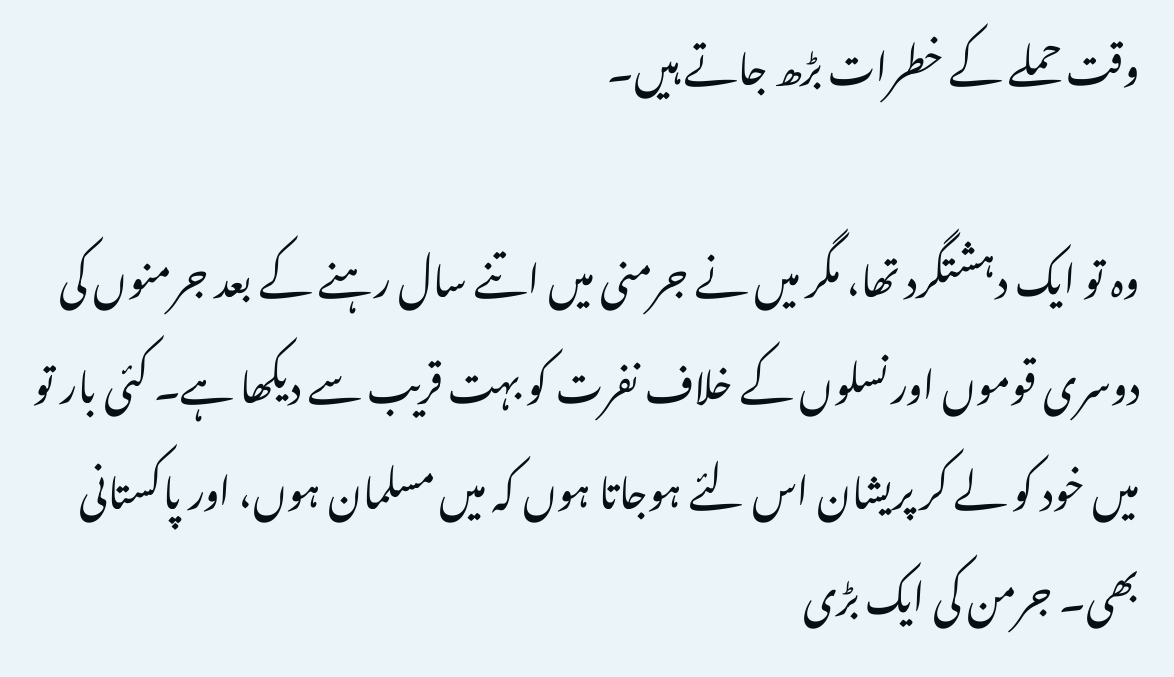وقت حملے کے خطرات بڑھ جاتے ہیں۔

وہ تو ایک دہشتگرد تھا، مگر میں نے جرمنی میں اتنے سال رہنے کے بعد جرمنوں کی دوسری قوموں اور نسلوں کے خلاف نفرت کو بہت قریب سے دیکھا ہے۔ کئی بار تو میں خود کو لے کر پریشان اس لئے ہوجاتا ہوں کہ میں مسلمان ہوں، اور پاکستانی بھی۔ جرمن کی ایک بڑی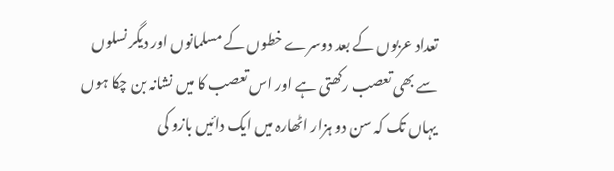تعداد عربوں کے بعد دوسرے خطوں کے مسلمانوں اور دیگر نسلوں سے بھی تعصب رکھتی ہے اور اس تعصب کا میں نشانہ بن چکا ہوں یہاں تک کہ سن دو ہزار اٹھارہ میں ایک دائیں بازو کی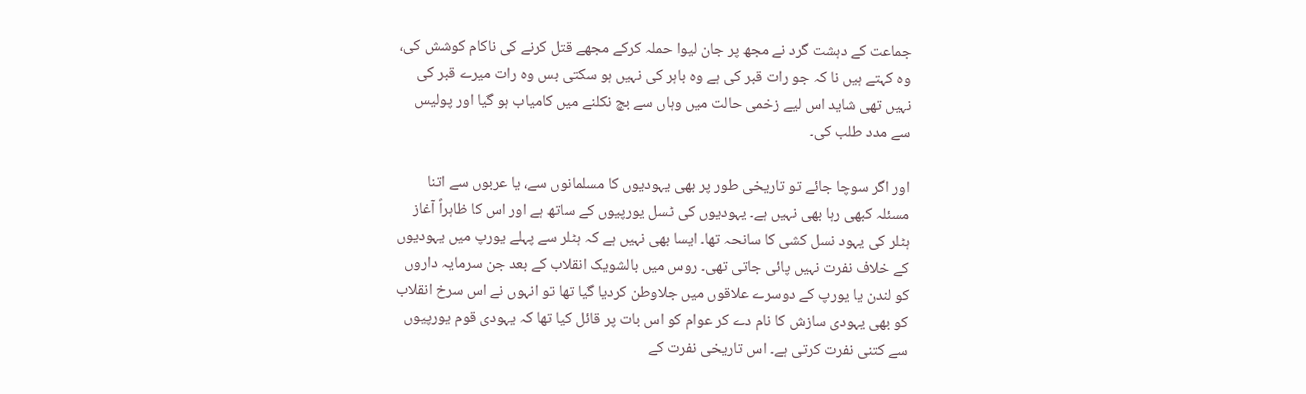جماعت کے دہشت گرد نے مجھ پر جان لیوا حملہ کرکے مجھے قتل کرنے کی ناکام کوشش کی، وہ کہتے ہیں نا کہ جو رات قبر کی ہے وہ باہر کی نہیں ہو سکتی بس وہ رات میرے قبر کی نہیں تھی شاید اس لیے زخمی حالت میں وہاں سے بچ نکلنے میں کامیاب ہو گیا اور پولیس سے مدد طلب کی۔

اور اگر سوچا جائے تو تاریخی طور پر بھی یہودیوں کا مسلمانوں سے، یا عربوں سے اتنا مسئلہ کبھی رہا بھی نہیں ہے۔ یہودیوں کی ٹسل یورپیوں کے ساتھ ہے اور اس کا ظاہراً آغاز ہٹلر کی یہود نسل کشی کا سانحہ تھا۔ ایسا بھی نہیں ہے کہ ہٹلر سے پہلے یورپ میں یہودیوں کے خلاف نفرت نہیں پائی جاتی تھی۔ روس میں بالشویک انقلاب کے بعد جن سرمایہ داروں کو لندن یا یورپ کے دوسرے علاقوں میں جلاوطن کردیا گیا تھا تو انہوں نے اس سرخ انقلاب کو بھی یہودی سازش کا نام دے کر عوام کو اس بات پر قائل کیا تھا کہ یہودی قوم یورپیوں سے کتنی نفرت کرتی ہے۔ اس تاریخی نفرت کے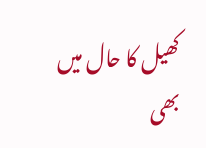کھیل کا حال میں بھی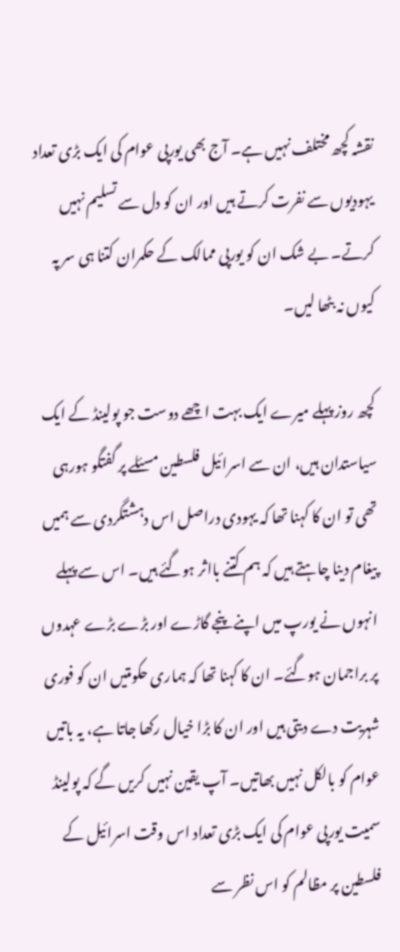نقشہ کچھ مختلف نہیں ہے۔ آج بھی یورپی عوام کی ایک بڑی تعداد یہودیوں سے نفرت کرتے ہیں اور ان کو دل سے تسلیم نہیں کرتے۔ بے شک ان کو یورپی ممالک کے حکمران کتنا ہی سر پہ کیوں نہ بٹھا لیں۔

کچھ روز پہلے میرے ایک بہت اچھے دوست جو پولینڈ کے ایک سیاستدان ہیں، ان سے اسرائیل فلسطین مسئلے پر گفتگو ہورہی تھی تو ان کا کہنا تھا کہ یہودی دراصل اس دہشتگردی سے ہمیں پیغام دینا چاہتے ہیں کہ ہم کتنے بااثر ہوگئے ہیں۔ اس سے پہلے انہوں نے یورپ میں اپنے پنجے گاڑے اور بڑے بڑے عہدوں پر براجمان ہوگئے۔ ان کا کہنا تھا کہ ہماری حکومتیں ان کو فوری شہریت دے دیتی ہیں اور ان کا بڑا خیال رکھا جاتا ہے، یہ باتیں عوام کو بالکل نہیں بھاتیں۔ آپ یقین نہیں کریں گے کہ پولینڈ سمیت یورپی عوام کی ایک بڑی تعداد اس وقت اسرائیل کے فلسطین پر مظالم کو اس نظر سے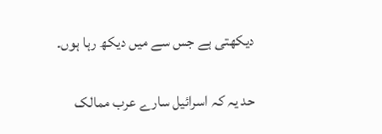دیکھتی ہے جس سے میں دیکھ رہا ہوں۔

حد یہ کہ اسرائیل سارے عرب ممالک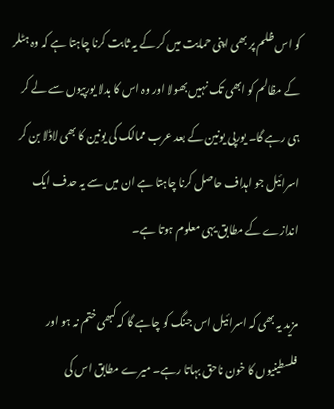کو اس ظلم پر بھی اپنی حمایت میں کر کے یہ ثابت کرنا چاہتا ہے کہ وہ ہٹلر کے مظالم کو ابھی تک نہیں بھولا اور وہ اس کا بدلا یورپیوں سے لے کر ہی رہے گا۔ یورپی یونین کے بعد عرب ممالک کی یونین کا بھی لاڈلا بن کر اسرائیل جو اہداف حاصل کرنا چاہتا ہے ان میں سے یہ حدف ایک اندازے کے مطابق یہی معلوم ہوتا ہے۔

مزید یہ بھی کہ اسرائیل اس جنگ کو چاہے گا کہ کبھی ختم نہ ہو اور فلسطینیوں کا خون ناحق بہاتا رہے۔ میرے مطابق اس کی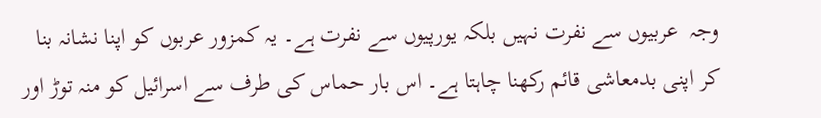وجہ  عربیوں سے نفرت نہیں بلکہ یورپیوں سے نفرت ہے۔ یہ کمزور عربوں کو اپنا نشانہ بنا کر اپنی بدمعاشی قائم رکھنا چاہتا ہے۔ اس بار حماس کی طرف سے اسرائیل کو منہ توڑ اور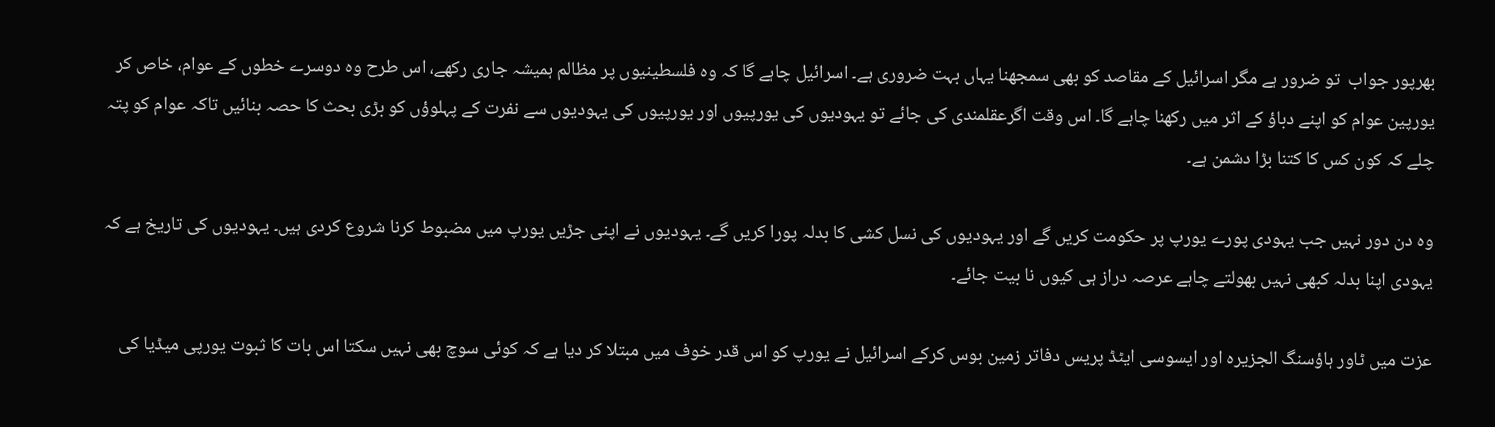بھرپور جواب  تو ضرور ہے مگر اسرائیل کے مقاصد کو بھی سمجھنا یہاں بہت ضروری ہے۔ اسرائیل چاہے گا کہ وہ فلسطینیوں پر مظالم ہمیشہ جاری رکھے، اس طرح وہ دوسرے خطوں کے عوام، خاص کر یورپین عوام کو اپنے دباؤ کے اثر میں رکھنا چاہے گا۔ اس وقت اگرعقلمندی کی جائے تو یہودیوں کی یورپیوں اور یورپیوں کی یہودیوں سے نفرت کے پہلوؤں کو بڑی بحث کا حصہ بنائیں تاکہ عوام کو پتہ چلے کہ کون کس کا کتنا بڑا دشمن ہے۔

وہ دن دور نہیں جب یہودی پورے یورپ پر حکومت کریں گے اور یہودیوں کی نسل کشی کا بدلہ پورا کریں گے۔ یہودیوں نے اپنی جڑیں یورپ میں مضبوط کرنا شروع کردی ہیں۔ یہودیوں کی تاریخ ہے کہ یہودی اپنا بدلہ کبھی نہیں بھولتے چاہے عرصہ دراز ہی کیوں نا بیت جائے۔

عزت میں ٹاور ہاؤسنگ الجزیرہ اور ایسوسی ایٹڈ پریس دفاتر زمین بوس کرکے اسرائیل نے یورپ کو اس قدر خوف میں مبتلا کر دیا ہے کہ کوئی سوچ بھی نہیں سکتا اس بات کا ثبوت یورپی میڈیا کی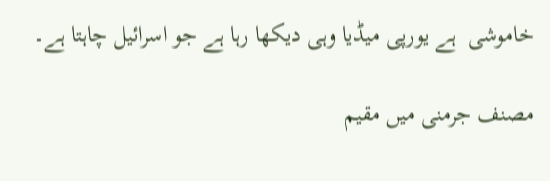خاموشی  ہے یورپی میڈیا وہی دیکھا رہا ہے جو اسرائیل چاہتا ہے۔

مصنف جرمنی میں مقیم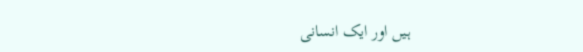ہیں اور ایک انسانی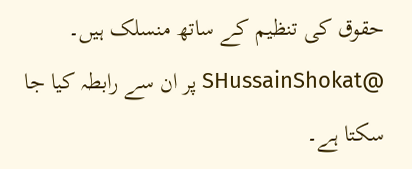حقوق کی تنظیم کے ساتھ منسلک ہیں۔ @SHussainShokat پر ان سے رابطہ کیا جا سکتا ہے۔